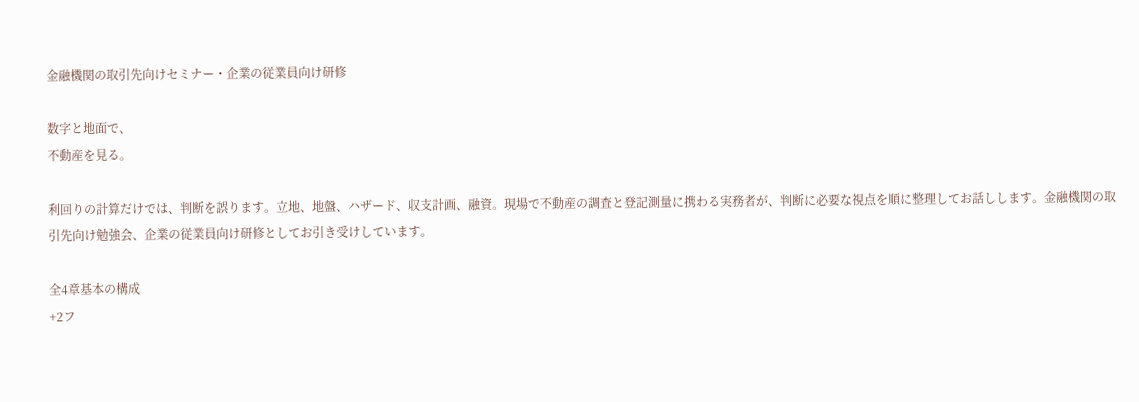金融機関の取引先向けセミナー・企業の従業員向け研修

数字と地面で、
不動産を見る。

利回りの計算だけでは、判断を誤ります。立地、地盤、ハザード、収支計画、融資。現場で不動産の調査と登記測量に携わる実務者が、判断に必要な視点を順に整理してお話しします。金融機関の取引先向け勉強会、企業の従業員向け研修としてお引き受けしています。

全4章基本の構成
+2フ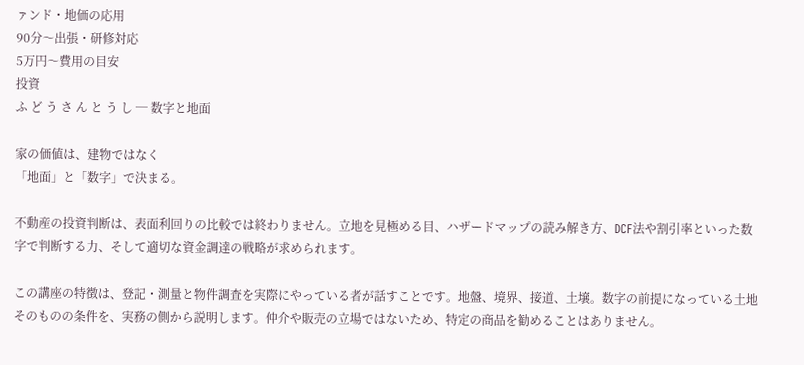ァンド・地価の応用
90分〜出張・研修対応
5万円〜費用の目安
投資
ふ ど う さ ん と う し ─ 数字と地面

家の価値は、建物ではなく
「地面」と「数字」で決まる。

不動産の投資判断は、表面利回りの比較では終わりません。立地を見極める目、ハザードマップの読み解き方、DCF法や割引率といった数字で判断する力、そして適切な資金調達の戦略が求められます。

この講座の特徴は、登記・測量と物件調査を実際にやっている者が話すことです。地盤、境界、接道、土壌。数字の前提になっている土地そのものの条件を、実務の側から説明します。仲介や販売の立場ではないため、特定の商品を勧めることはありません。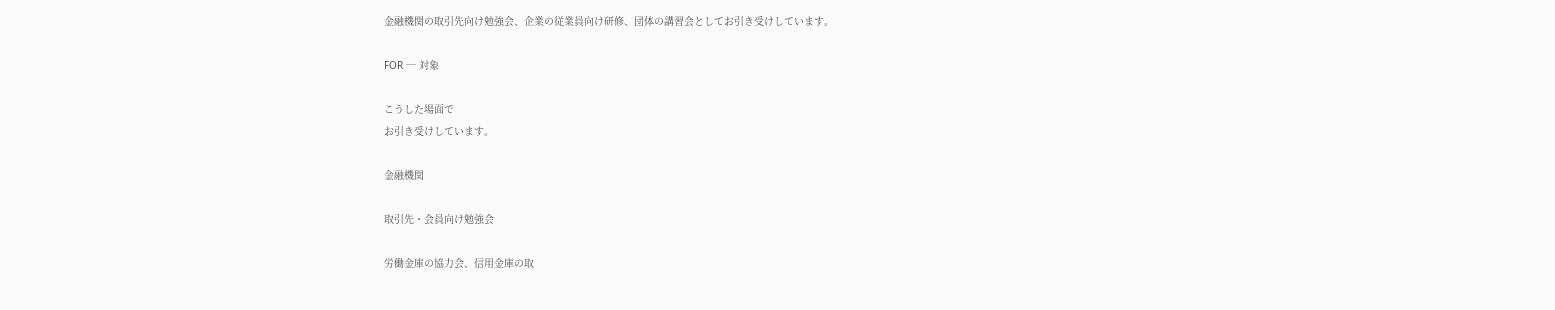金融機関の取引先向け勉強会、企業の従業員向け研修、団体の講習会としてお引き受けしています。

FOR ─ 対象

こうした場面で
お引き受けしています。

金融機関

取引先・会員向け勉強会

労働金庫の協力会、信用金庫の取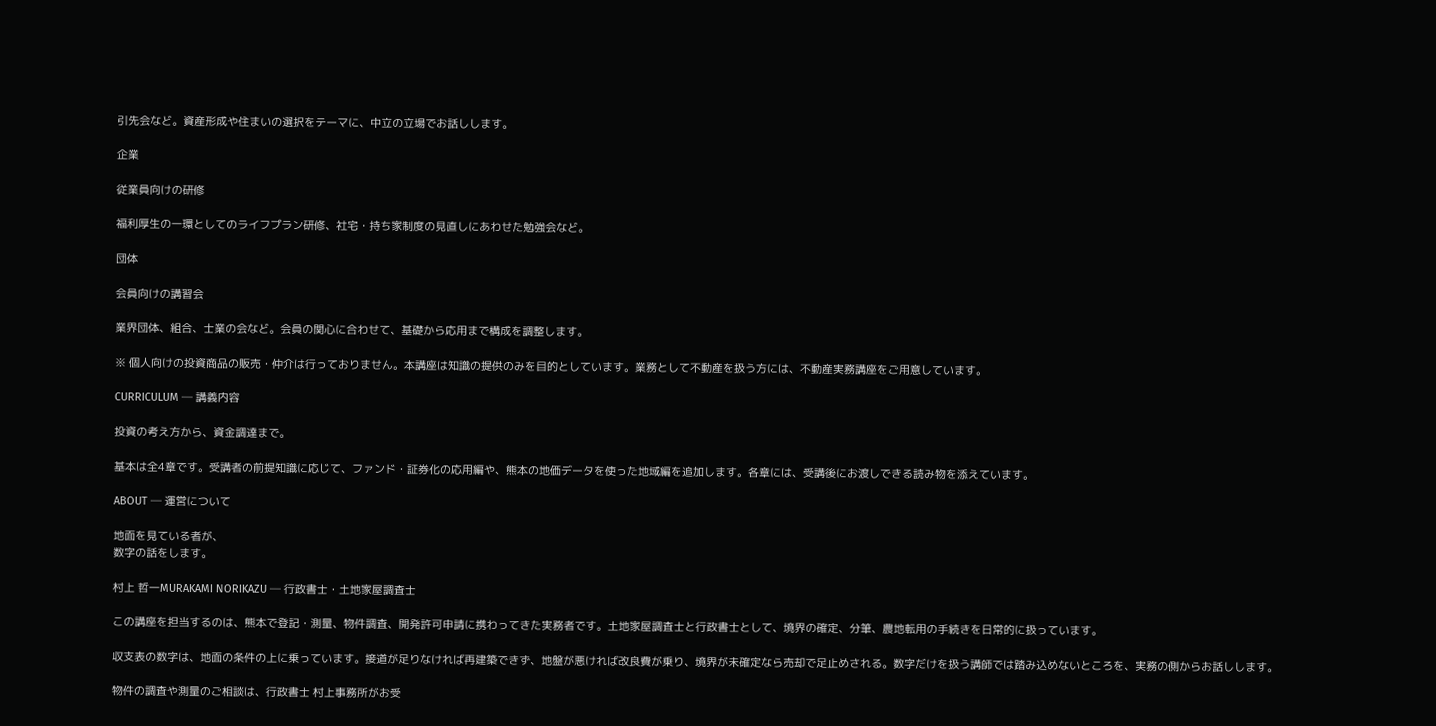引先会など。資産形成や住まいの選択をテーマに、中立の立場でお話しします。

企業

従業員向けの研修

福利厚生の一環としてのライフプラン研修、社宅・持ち家制度の見直しにあわせた勉強会など。

団体

会員向けの講習会

業界団体、組合、士業の会など。会員の関心に合わせて、基礎から応用まで構成を調整します。

※ 個人向けの投資商品の販売・仲介は行っておりません。本講座は知識の提供のみを目的としています。業務として不動産を扱う方には、不動産実務講座をご用意しています。

CURRICULUM ─ 講義内容

投資の考え方から、資金調達まで。

基本は全4章です。受講者の前提知識に応じて、ファンド・証券化の応用編や、熊本の地価データを使った地域編を追加します。各章には、受講後にお渡しできる読み物を添えています。

ABOUT ─ 運営について

地面を見ている者が、
数字の話をします。

村上 哲一MURAKAMI NORIKAZU ─ 行政書士・土地家屋調査士

この講座を担当するのは、熊本で登記・測量、物件調査、開発許可申請に携わってきた実務者です。土地家屋調査士と行政書士として、境界の確定、分筆、農地転用の手続きを日常的に扱っています。

収支表の数字は、地面の条件の上に乗っています。接道が足りなければ再建築できず、地盤が悪ければ改良費が乗り、境界が未確定なら売却で足止めされる。数字だけを扱う講師では踏み込めないところを、実務の側からお話しします。

物件の調査や測量のご相談は、行政書士 村上事務所がお受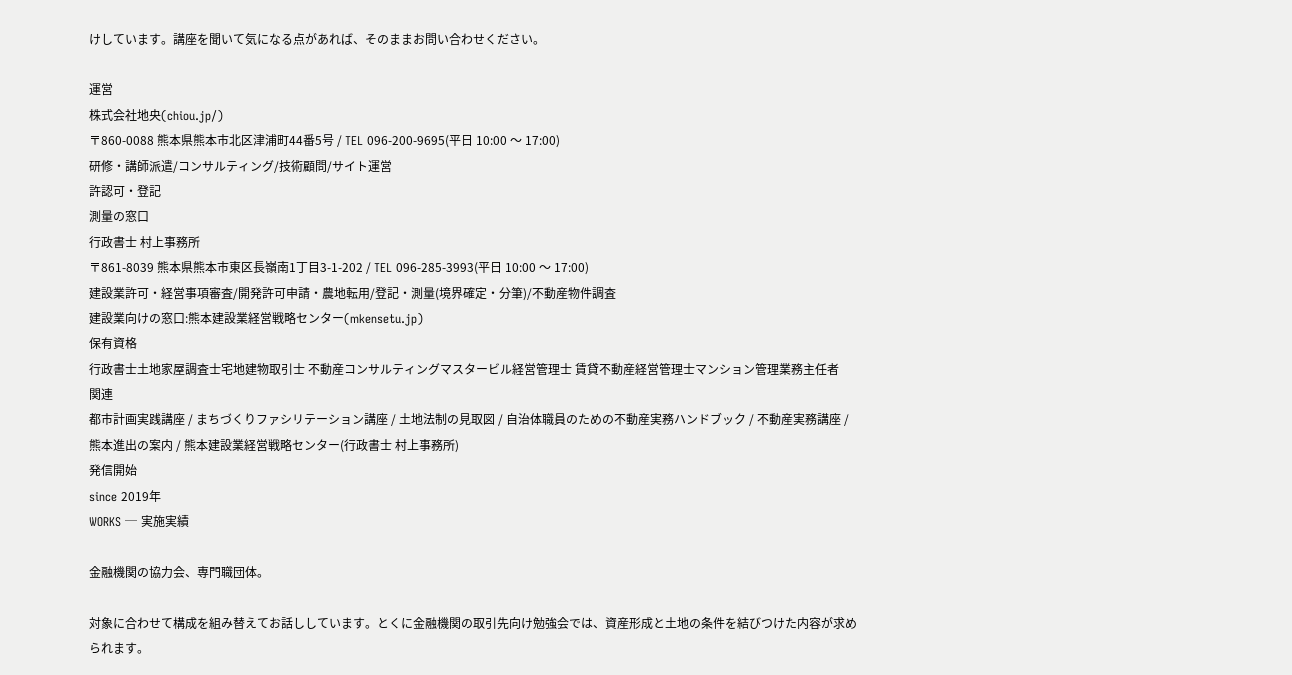けしています。講座を聞いて気になる点があれば、そのままお問い合わせください。

運営
株式会社地央(chiou.jp/)
〒860-0088 熊本県熊本市北区津浦町44番5号 / TEL 096-200-9695(平日 10:00 〜 17:00)
研修・講師派遣/コンサルティング/技術顧問/サイト運営
許認可・登記
測量の窓口
行政書士 村上事務所
〒861-8039 熊本県熊本市東区長嶺南1丁目3-1-202 / TEL 096-285-3993(平日 10:00 〜 17:00)
建設業許可・経営事項審査/開発許可申請・農地転用/登記・測量(境界確定・分筆)/不動産物件調査
建設業向けの窓口:熊本建設業経営戦略センター(mkensetu.jp)
保有資格
行政書士土地家屋調査士宅地建物取引士 不動産コンサルティングマスタービル経営管理士 賃貸不動産経営管理士マンション管理業務主任者
関連
都市計画実践講座 / まちづくりファシリテーション講座 / 土地法制の見取図 / 自治体職員のための不動産実務ハンドブック / 不動産実務講座 / 熊本進出の案内 / 熊本建設業経営戦略センター(行政書士 村上事務所)
発信開始
since 2019年
WORKS ─ 実施実績

金融機関の協力会、専門職団体。

対象に合わせて構成を組み替えてお話ししています。とくに金融機関の取引先向け勉強会では、資産形成と土地の条件を結びつけた内容が求められます。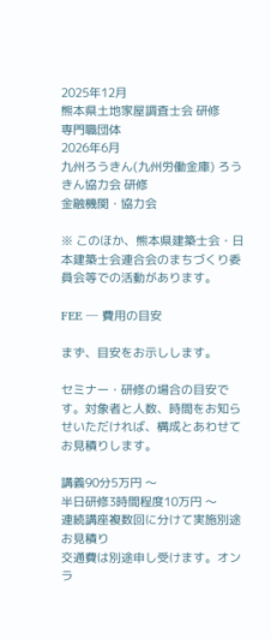2025年12月
熊本県土地家屋調査士会 研修
専門職団体
2026年6月
九州ろうきん(九州労働金庫) ろうきん協力会 研修
金融機関・協力会

※ このほか、熊本県建築士会・日本建築士会連合会のまちづくり委員会等での活動があります。

FEE ─ 費用の目安

まず、目安をお示しします。

セミナー・研修の場合の目安です。対象者と人数、時間をお知らせいただければ、構成とあわせてお見積りします。

講義90分5万円 〜
半日研修3時間程度10万円 〜
連続講座複数回に分けて実施別途お見積り
交通費は別途申し受けます。オンラ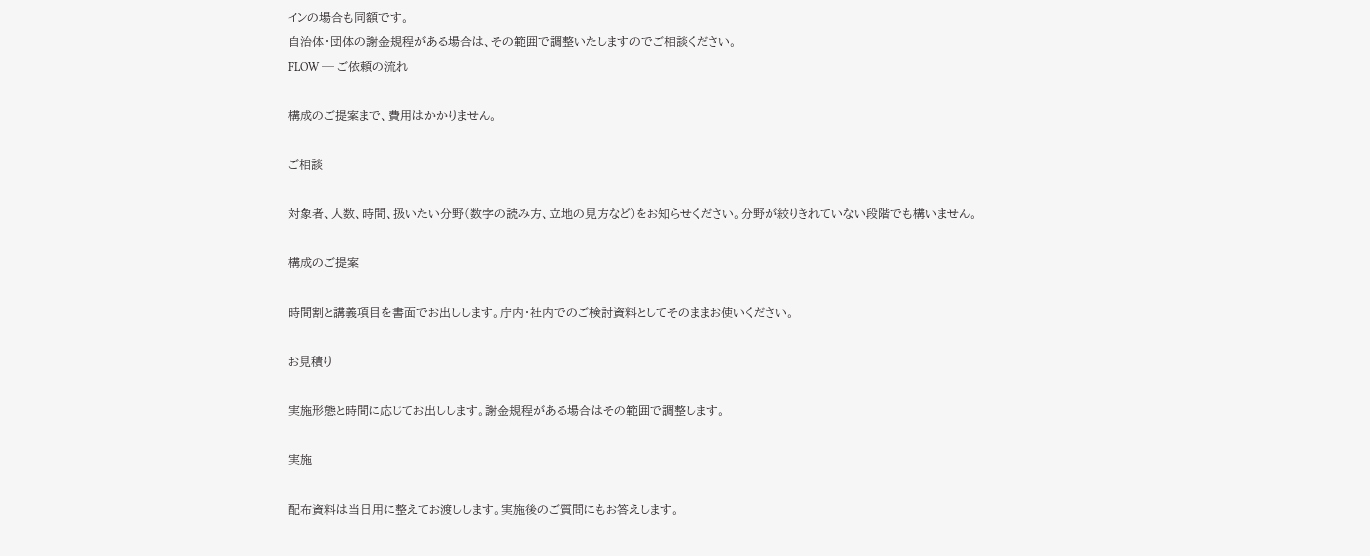インの場合も同額です。
自治体・団体の謝金規程がある場合は、その範囲で調整いたしますのでご相談ください。
FLOW ─ ご依頼の流れ

構成のご提案まで、費用はかかりません。

ご相談

対象者、人数、時間、扱いたい分野(数字の読み方、立地の見方など)をお知らせください。分野が絞りきれていない段階でも構いません。

構成のご提案

時間割と講義項目を書面でお出しします。庁内・社内でのご検討資料としてそのままお使いください。

お見積り

実施形態と時間に応じてお出しします。謝金規程がある場合はその範囲で調整します。

実施

配布資料は当日用に整えてお渡しします。実施後のご質問にもお答えします。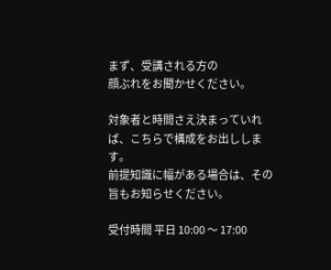まず、受講される方の
顔ぶれをお聞かせください。

対象者と時間さえ決まっていれば、こちらで構成をお出しします。
前提知識に幅がある場合は、その旨もお知らせください。

受付時間 平日 10:00 〜 17:00